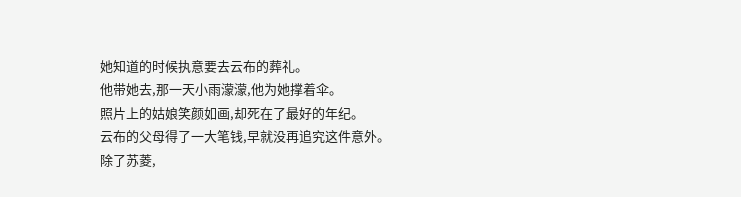她知道的时候执意要去云布的葬礼。
他带她去,那一天小雨濛濛,他为她撑着伞。
照片上的姑娘笑颜如画,却死在了最好的年纪。
云布的父母得了一大笔钱,早就没再追究这件意外。
除了苏菱,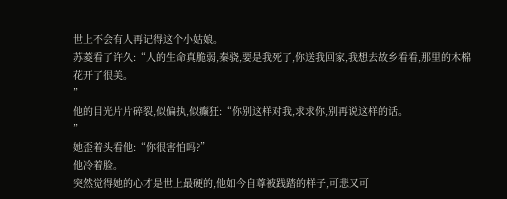世上不会有人再记得这个小姑娘。
苏菱看了许久:“人的生命真脆弱,秦骁,要是我死了,你送我回家,我想去故乡看看,那里的木棉花开了很美。
”
他的目光片片碎裂,似偏执,似癫狂:“你别这样对我,求求你,别再说这样的话。
”
她歪着头看他:“你很害怕吗?”
他冷着脸。
突然觉得她的心才是世上最硬的,他如今自尊被践踏的样子,可悲又可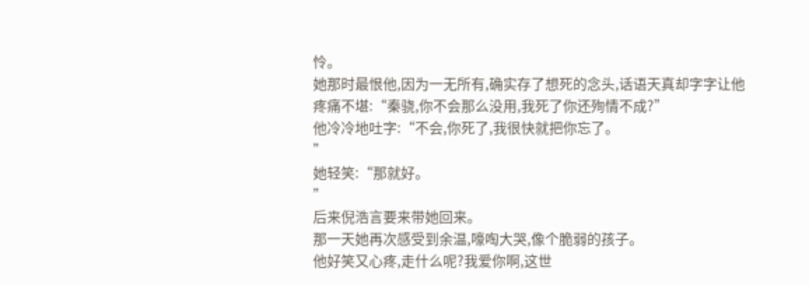怜。
她那时最恨他,因为一无所有,确实存了想死的念头,话语天真却字字让他疼痛不堪:“秦骁,你不会那么没用,我死了你还殉情不成?”
他冷冷地吐字:“不会,你死了,我很快就把你忘了。
”
她轻笑:“那就好。
”
后来倪浩言要来带她回来。
那一天她再次感受到余温,嚎啕大哭,像个脆弱的孩子。
他好笑又心疼,走什么呢?我爱你啊,这世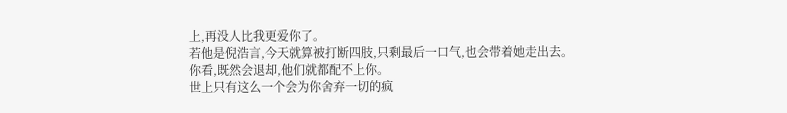上,再没人比我更爱你了。
若他是倪浩言,今天就算被打断四肢,只剩最后一口气,也会带着她走出去。
你看,既然会退却,他们就都配不上你。
世上只有这么一个会为你舍弃一切的疯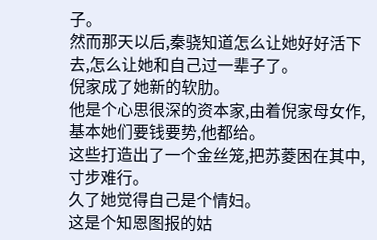子。
然而那天以后,秦骁知道怎么让她好好活下去,怎么让她和自己过一辈子了。
倪家成了她新的软肋。
他是个心思很深的资本家,由着倪家母女作,基本她们要钱要势,他都给。
这些打造出了一个金丝笼,把苏菱困在其中,寸步难行。
久了她觉得自己是个情妇。
这是个知恩图报的姑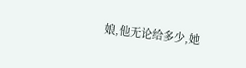娘,他无论给多少,她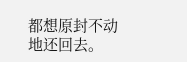都想原封不动地还回去。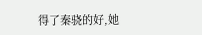得了秦骁的好,她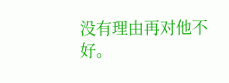没有理由再对他不好。